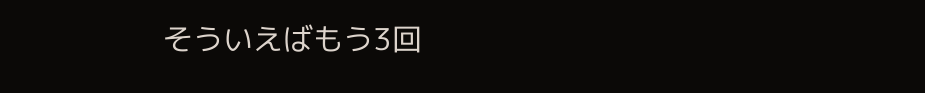そういえばもう3回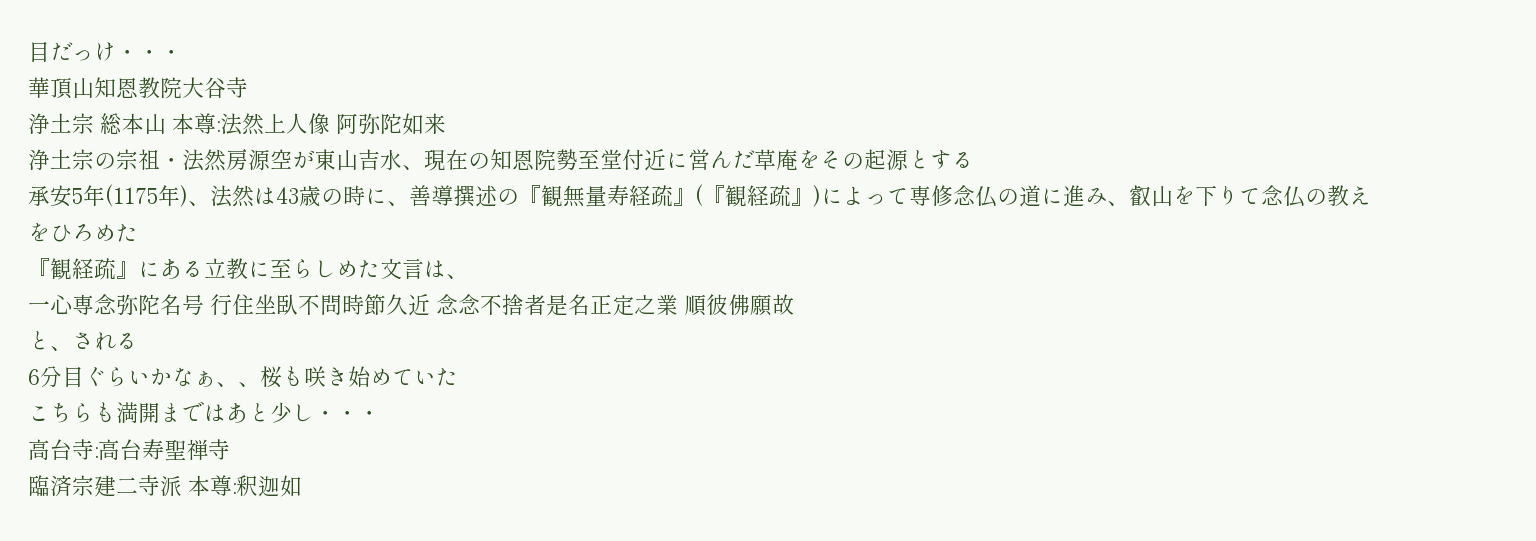目だっけ・・・
華頂山知恩教院大谷寺
浄土宗 総本山 本尊:法然上人像 阿弥陀如来
浄土宗の宗祖・法然房源空が東山吉水、現在の知恩院勢至堂付近に営んだ草庵をその起源とする
承安5年(1175年)、法然は43歳の時に、善導撰述の『観無量寿経疏』(『観経疏』)によって専修念仏の道に進み、叡山を下りて念仏の教えをひろめた
『観経疏』にある立教に至らしめた文言は、
一心専念弥陀名号 行住坐臥不問時節久近 念念不捨者是名正定之業 順彼佛願故
と、される
6分目ぐらいかなぁ、、桜も咲き始めていた
こちらも満開まではあと少し・・・
高台寺:高台寿聖禅寺
臨済宗建二寺派 本尊:釈迦如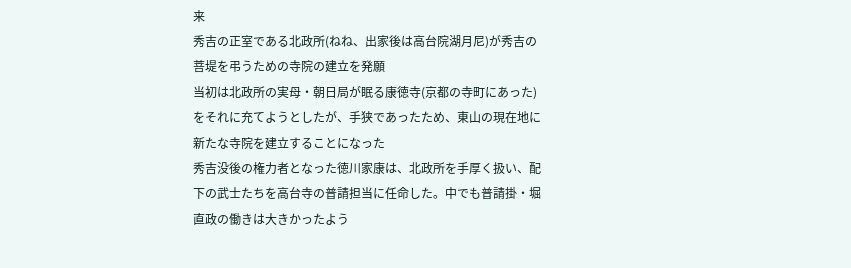来
秀吉の正室である北政所(ねね、出家後は高台院湖月尼)が秀吉の菩堤を弔うための寺院の建立を発願
当初は北政所の実母・朝日局が眠る康徳寺(京都の寺町にあった)をそれに充てようとしたが、手狭であったため、東山の現在地に新たな寺院を建立することになった
秀吉没後の権力者となった徳川家康は、北政所を手厚く扱い、配下の武士たちを高台寺の普請担当に任命した。中でも普請掛・堀直政の働きは大きかったよう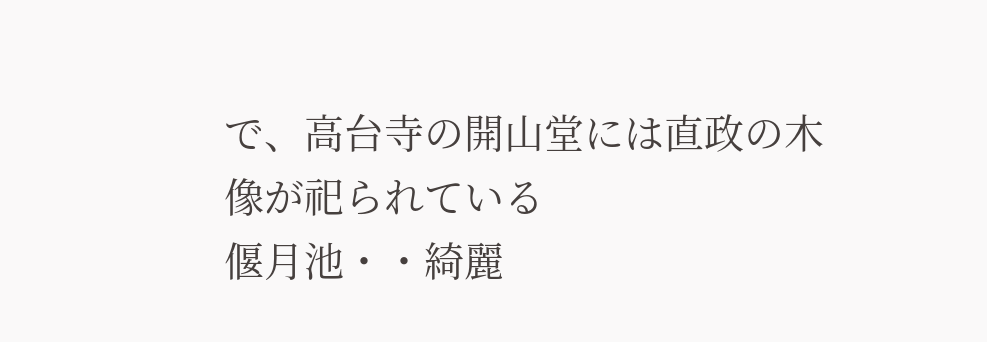で、高台寺の開山堂には直政の木像が祀られている
偃月池・・綺麗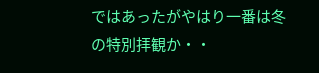ではあったがやはり一番は冬の特別拝観か・・